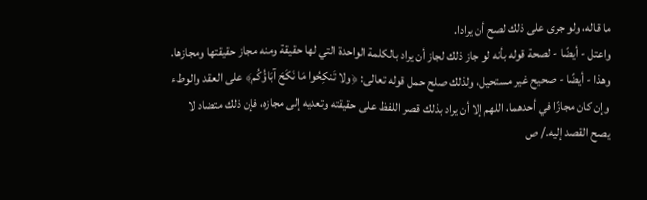ما قاله، ولو جرى على ذلك لصح أن يرادا.
واعتل - أيضًا - لصحة قوله بأنه لو جاز ذلك لجاز أن يراد بالكلمة الواحدة التي لها حقيقة ومنه مجاز حقيقتها ومجازها. وهذا - أيضًا - صحيح غير مستحيل، ولذلك صلح حمل قوله تعالى: ﴿ولا تَنكِحُوا مَا نَكَحَ آبَاؤُكُم﴾ على العقد والوطء وإن كان مجازًا في أحدهما، اللهم إلا أن يراد بذلك قصر اللفظ على حقيقته وتعديه إلى مجازه، فإن ذلك متضاد لا يصح القصد إليه./ ص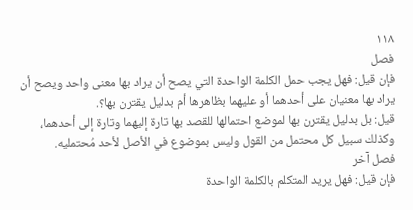١١٨
فصل
فإن قيل: فهل يجب حمل الكلمة الواحدة التي يصح أن يراد بها معنى واحد ويصح أن يراد بها معنيان على أحدهما أو عليهما بظاهرها أم بدليل يقترن بها؟.
قيل: بل بدليل يقترن بها لموضع احتمالها للقصد بها تارة إليهما وتارة إلى أحدهما، وكذلك سبيل كل محتمل من القول وليس بموضوع في الأصل لأحد مُحتمليه.
فصل آخر
فإن قيل: فهل يريد المتكلم بالكلمة الواحدة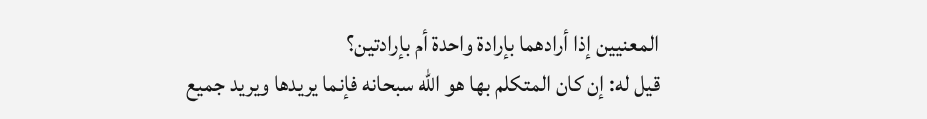المعنيين إذا أرادهما بإرادة واحدة أم بإرادتين؟
قيل له: إن كان المتكلم بها هو الله سبحانه فإنما يريدها ويريد جميع